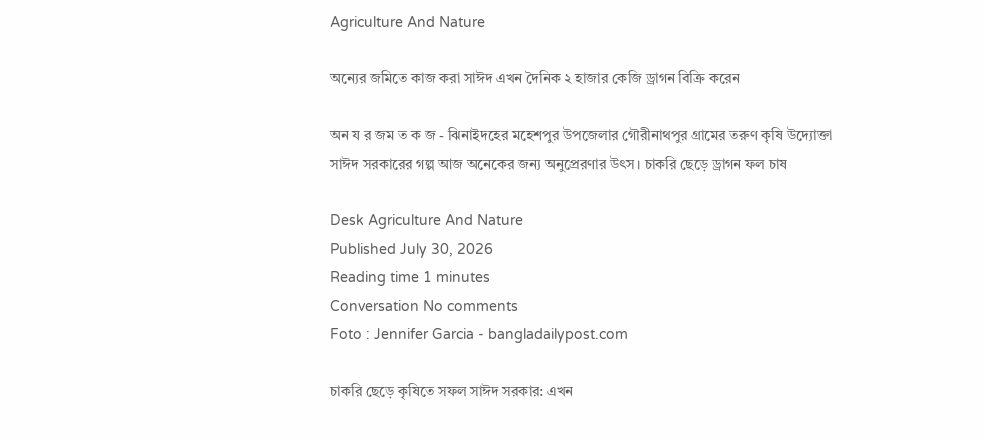Agriculture And Nature

অন্যের জমিতে কাজ করা সাঈদ এখন দৈনিক ২ হাজার কেজি ড্রাগন বিক্রি করেন

অন য র জম ত ক জ - ঝিনাইদহের মহেশপুর উপজেলার গৌরীনাথপুর গ্রামের তরুণ কৃষি উদ্যোক্তা সাঈদ সরকারের গল্প আজ অনেকের জন্য অনুপ্রেরণার উৎস। চাকরি ছেড়ে ড্রাগন ফল চাষ

Desk Agriculture And Nature
Published July 30, 2026
Reading time 1 minutes
Conversation No comments
Foto : Jennifer Garcia - bangladailypost.com

চাকরি ছেড়ে কৃষিতে সফল সাঈদ সরকার: এখন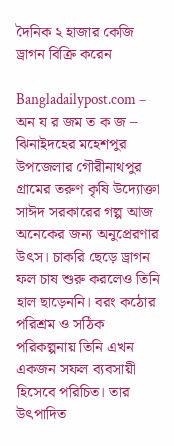দৈনিক ২ হাজার কেজি ড্রাগন বিক্রি করেন

Bangladailypost.com – অন য র জম ত ক জ – ঝিনাইদহের মহেশপুর উপজেলার গৌরীনাথপুর গ্রামের তরুণ কৃষি উদ্যোক্তা সাঈদ সরকারের গল্প আজ অনেকের জন্য অনুপ্রেরণার উৎস। চাকরি ছেড়ে ড্রাগন ফল চাষ শুরু করলেও তিনি হাল ছাড়েননি। বরং কঠোর পরিশ্রম ও সঠিক পরিকল্পনায় তিনি এখন একজন সফল ব্যবসায়ী হিসেবে পরিচিত। তার উৎপাদিত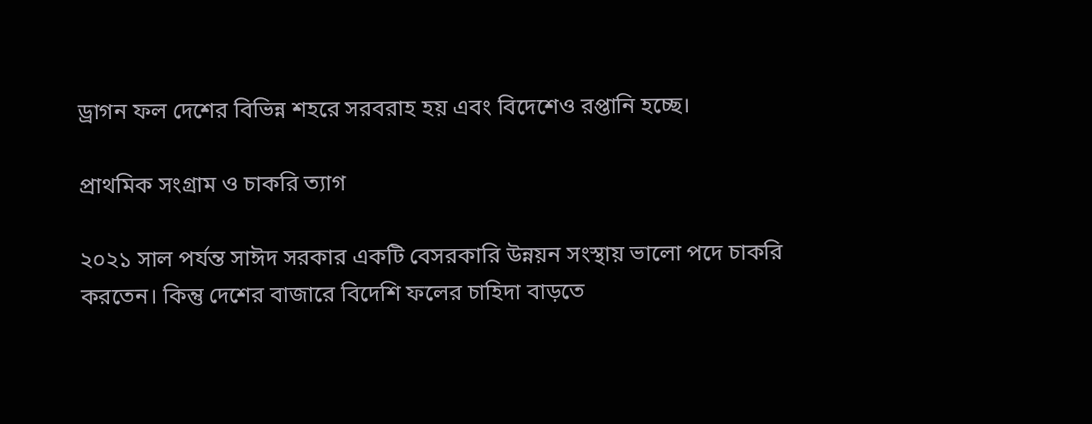ড্রাগন ফল দেশের বিভিন্ন শহরে সরবরাহ হয় এবং বিদেশেও রপ্তানি হচ্ছে।

প্রাথমিক সংগ্রাম ও চাকরি ত্যাগ

২০২১ সাল পর্যন্ত সাঈদ সরকার একটি বেসরকারি উন্নয়ন সংস্থায় ভালো পদে চাকরি করতেন। কিন্তু দেশের বাজারে বিদেশি ফলের চাহিদা বাড়তে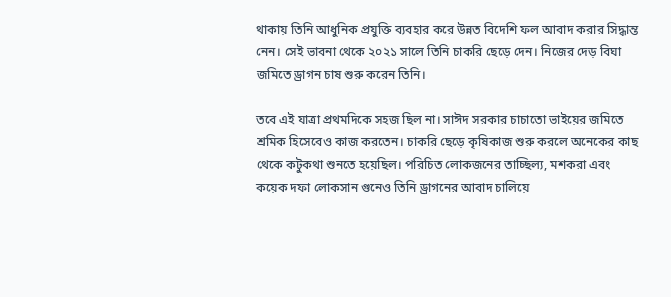থাকায় তিনি আধুনিক প্রযুক্তি ব্যবহার করে উন্নত বিদেশি ফল আবাদ করার সিদ্ধান্ত নেন। সেই ভাবনা থেকে ২০২১ সালে তিনি চাকরি ছেড়ে দেন। নিজের দেড় বিঘা জমিতে ড্রাগন চাষ শুরু করেন তিনি।

তবে এই যাত্রা প্রথমদিকে সহজ ছিল না। সাঈদ সরকার চাচাতো ভাইয়ের জমিতে শ্রমিক হিসেবেও কাজ করতেন। চাকরি ছেড়ে কৃষিকাজ শুরু করলে অনেকের কাছ থেকে কটুকথা শুনতে হয়েছিল। পরিচিত লোকজনের তাচ্ছিল্য, মশকরা এবং কয়েক দফা লোকসান গুনেও তিনি ড্রাগনের আবাদ চালিয়ে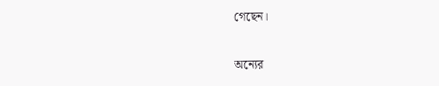গেছেন।

অন্যের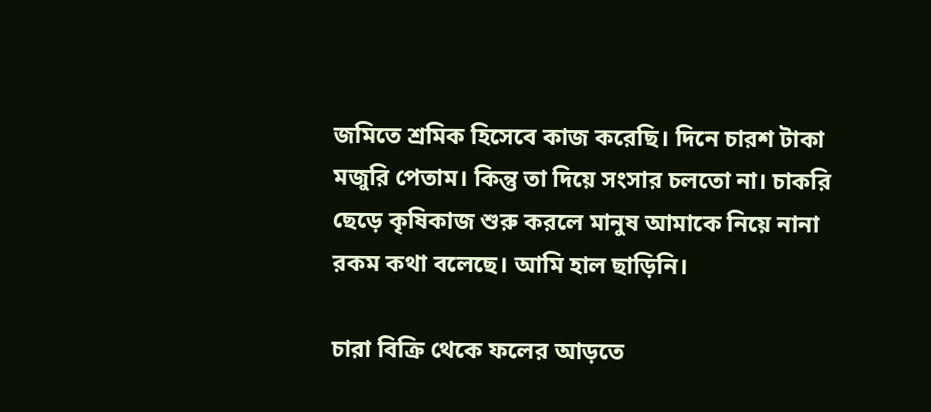জমিতে শ্রমিক হিসেবে কাজ করেছি। দিনে চারশ টাকা মজুরি পেতাম। কিন্তু তা দিয়ে সংসার চলতো না। চাকরি ছেড়ে কৃষিকাজ শুরু করলে মানুষ আমাকে নিয়ে নানা রকম কথা বলেছে। আমি হাল ছাড়িনি।

চারা বিক্রি থেকে ফলের আড়তে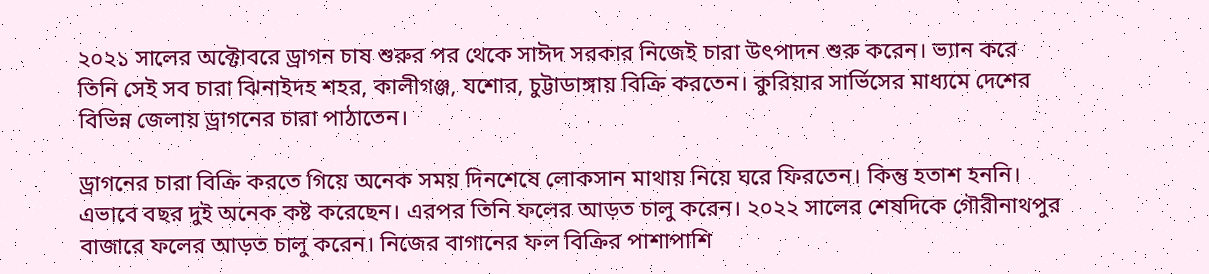২০২১ সালের অক্টোবরে ড্রাগন চাষ শুরুর পর থেকে সাঈদ সরকার নিজেই চারা উৎপাদন শুরু করেন। ভ্যান করে তিনি সেই সব চারা ঝিনাইদহ শহর, কালীগঞ্জ, যশোর, চুট্টাডাঙ্গায় বিক্রি করতেন। কুরিয়ার সার্ভিসের মাধ্যমে দেশের বিভিন্ন জেলায় ড্রাগনের চারা পাঠাতেন।

ড্রাগনের চারা বিক্রি করতে গিয়ে অনেক সময় দিনশেষে লোকসান মাথায় নিয়ে ঘরে ফিরতেন। কিন্তু হতাশ হননি। এভাবে বছর দুই অনেক কষ্ট করেছেন। এরপর তিনি ফলের আড়ত চালু করেন। ২০২২ সালের শেষদিকে গৌরীনাথপুর বাজারে ফলের আড়ত চালু করেন। নিজের বাগানের ফল বিক্রির পাশাপাশি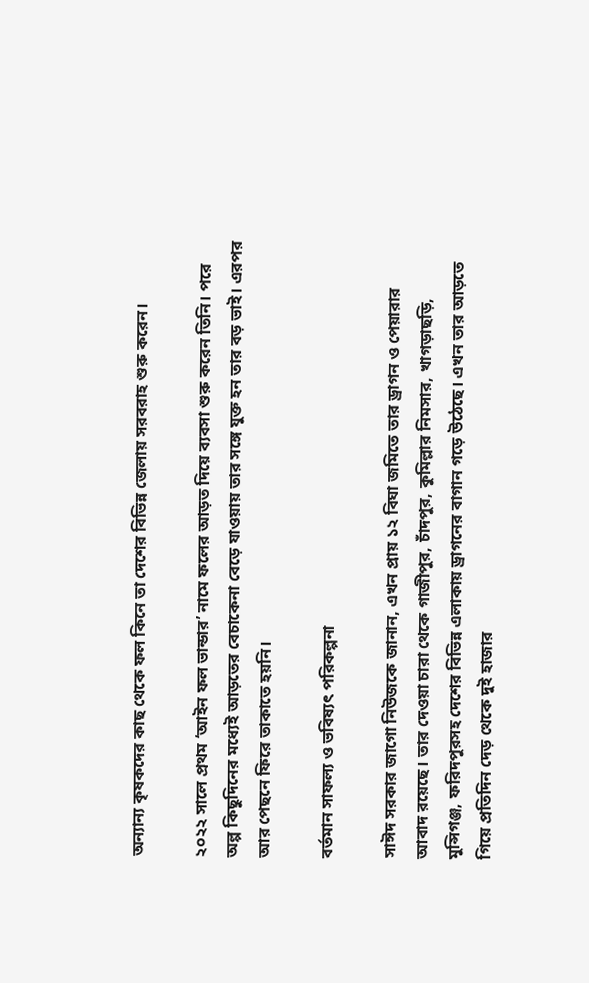অন্যান্য কৃষকদের কাছ থেকে ফল কিনে তা দেশের বিভিন্ন জেলায় সরবরাহ শুরু করেন।

২০২২ সালে প্রথম ‘আইন ফল ভান্ডার’ নামে ফলের আড়ত দিয়ে ব্যবসা শুরু করেন তিনি। পরে অল্প কিছুদিনের মধ্যেই আড়তের বেচাকেনা বেড়ে যাওয়ায় তার সঙ্গে যুক্ত হন তার বড় ভাই। এরপর আর পেছনে ফিরে তাকাতে হয়নি।

বর্তমান সাফল্য ও ভবিষ্যৎ পরিকল্পনা

সাঈদ সরকার জাগো নিউজকে জানান, এখন প্রায় ১২ বিঘা জমিতে তার ড্রাগন ও পেয়ারার আবাদ রয়েছে। তার দেওয়া চারা থেকে গাজীপুর, চাঁদপুর, কুমিল্লার নিমসার, খাগড়াছড়ি, মুন্সিগঞ্জ, ফরিদপুরসহ দেশের বিভিন্ন এলাকায় ড্রাগনের বাগান গড়ে উঠেছে। এখন তার আড়তে গিয়ে প্রতিদিন দেড় থেকে দুই হাজার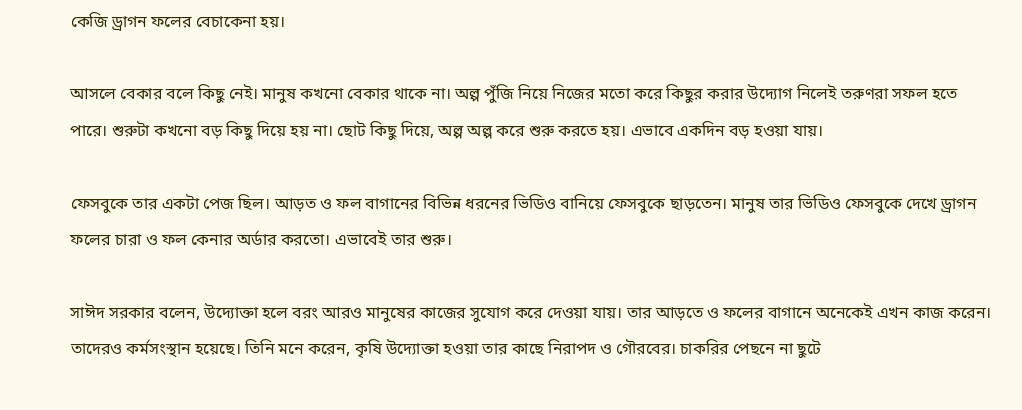কেজি ড্রাগন ফলের বেচাকেনা হয়।

আসলে বেকার বলে কিছু নেই। মানুষ কখনো বেকার থাকে না। অল্প পুঁজি নিয়ে নিজের মতো করে কিছুর করার উদ্যোগ নিলেই তরুণরা সফল হতে পারে। শুরুটা কখনো বড় কিছু দিয়ে হয় না। ছোট কিছু দিয়ে, অল্প অল্প করে শুরু করতে হয়। এভাবে একদিন বড় হওয়া যায়।

ফেসবুকে তার একটা পেজ ছিল। আড়ত ও ফল বাগানের বিভিন্ন ধরনের ভিডিও বানিয়ে ফেসবুকে ছাড়তেন। মানুষ তার ভিডিও ফেসবুকে দেখে ড্রাগন ফলের চারা ও ফল কেনার অর্ডার করতো। এভাবেই তার শুরু।

সাঈদ সরকার বলেন, উদ্যোক্তা হলে বরং আরও মানুষের কাজের সুযোগ করে দেওয়া যায়। তার আড়তে ও ফলের বাগানে অনেকেই এখন কাজ করেন। তাদেরও কর্মসংস্থান হয়েছে। তিনি মনে করেন, কৃষি উদ্যোক্তা হওয়া তার কাছে নিরাপদ ও গৌরবের। চাকরির পেছনে না ছুটে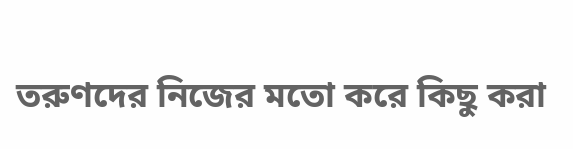তরুণদের নিজের মতো করে কিছু করা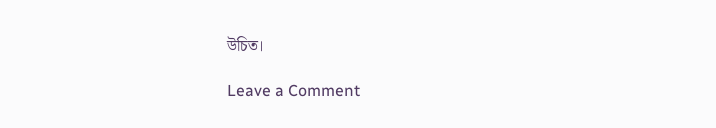উচিত।

Leave a Comment